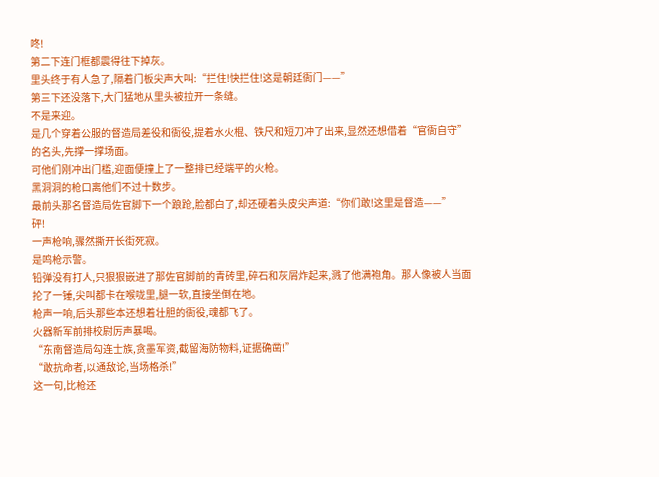咚!
第二下连门框都震得往下掉灰。
里头终于有人急了,隔着门板尖声大叫:“拦住!快拦住!这是朝廷衙门——”
第三下还没落下,大门猛地从里头被拉开一条缝。
不是来迎。
是几个穿着公服的督造局差役和衙役,提着水火棍、铁尺和短刀冲了出来,显然还想借着“官衙自守”
的名头,先撑一撑场面。
可他们刚冲出门槛,迎面便撞上了一整排已经端平的火枪。
黑洞洞的枪口离他们不过十数步。
最前头那名督造局佐官脚下一个踉跄,脸都白了,却还硬着头皮尖声道:“你们敢!这里是督造——”
砰!
一声枪响,骤然撕开长街死寂。
是鸣枪示警。
铅弹没有打人,只狠狠嵌进了那佐官脚前的青砖里,碎石和灰屑炸起来,溅了他满袍角。那人像被人当面抡了一锤,尖叫都卡在喉咙里,腿一软,直接坐倒在地。
枪声一响,后头那些本还想着壮胆的衙役,魂都飞了。
火器新军前排校尉厉声暴喝。
“东南督造局勾连士族,贪墨军资,截留海防物料,证据确凿!”
“敢抗命者,以通敌论,当场格杀!”
这一句,比枪还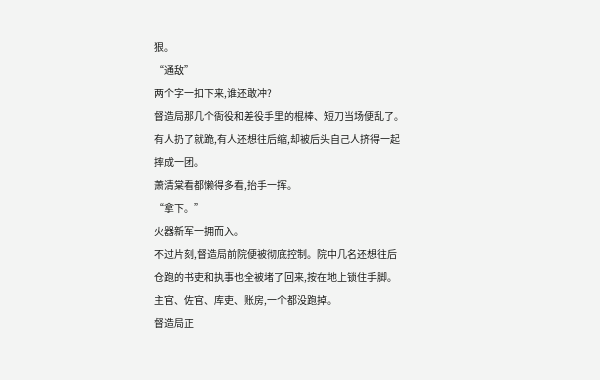狠。
“通敌”
两个字一扣下来,谁还敢冲?
督造局那几个衙役和差役手里的棍棒、短刀当场便乱了。有人扔了就跪,有人还想往后缩,却被后头自己人挤得一起摔成一团。
萧清棠看都懒得多看,抬手一挥。
“拿下。”
火器新军一拥而入。
不过片刻,督造局前院便被彻底控制。院中几名还想往后仓跑的书吏和执事也全被堵了回来,按在地上锁住手脚。主官、佐官、库吏、账房,一个都没跑掉。
督造局正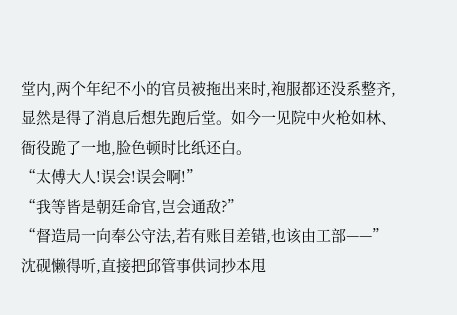堂内,两个年纪不小的官员被拖出来时,袍服都还没系整齐,显然是得了消息后想先跑后堂。如今一见院中火枪如林、衙役跪了一地,脸色顿时比纸还白。
“太傅大人!误会!误会啊!”
“我等皆是朝廷命官,岂会通敌?”
“督造局一向奉公守法,若有账目差错,也该由工部——”
沈砚懒得听,直接把邱管事供词抄本甩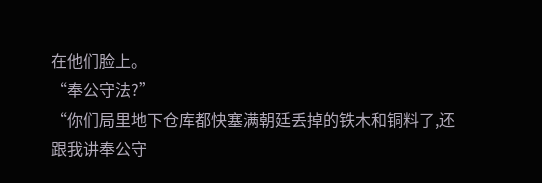在他们脸上。
“奉公守法?”
“你们局里地下仓库都快塞满朝廷丢掉的铁木和铜料了,还跟我讲奉公守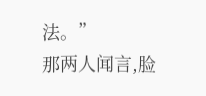法。”
那两人闻言,脸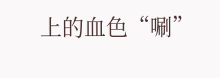上的血色“唰”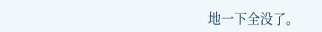地一下全没了。